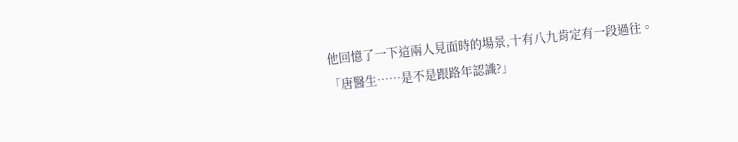他回憶了一下這兩人見面時的場景,十有八九肯定有一段過往。
「唐醫生……是不是跟路年認識?」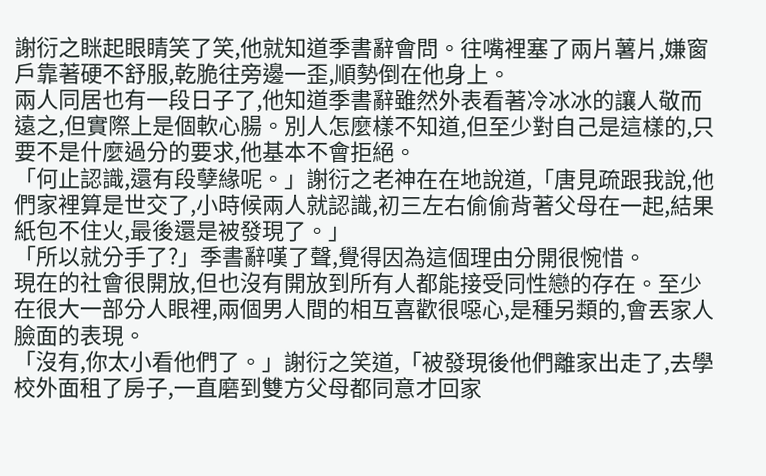謝衍之眯起眼睛笑了笑,他就知道季書辭會問。往嘴裡塞了兩片薯片,嫌窗戶靠著硬不舒服,乾脆往旁邊一歪,順勢倒在他身上。
兩人同居也有一段日子了,他知道季書辭雖然外表看著冷冰冰的讓人敬而遠之,但實際上是個軟心腸。別人怎麼樣不知道,但至少對自己是這樣的,只要不是什麼過分的要求,他基本不會拒絕。
「何止認識,還有段孽緣呢。」謝衍之老神在在地說道,「唐見疏跟我說,他們家裡算是世交了,小時候兩人就認識,初三左右偷偷背著父母在一起,結果紙包不住火,最後還是被發現了。」
「所以就分手了?」季書辭嘆了聲,覺得因為這個理由分開很惋惜。
現在的社會很開放,但也沒有開放到所有人都能接受同性戀的存在。至少在很大一部分人眼裡,兩個男人間的相互喜歡很噁心,是種另類的,會丟家人臉面的表現。
「沒有,你太小看他們了。」謝衍之笑道,「被發現後他們離家出走了,去學校外面租了房子,一直磨到雙方父母都同意才回家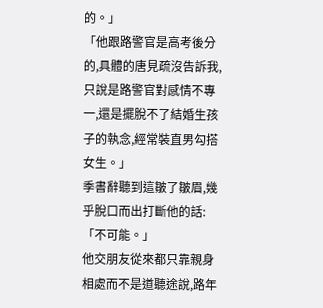的。」
「他跟路警官是高考後分的,具體的唐見疏沒告訴我,只說是路警官對感情不專一,還是擺脫不了結婚生孩子的執念,經常裝直男勾搭女生。」
季書辭聽到這皺了皺眉,幾乎脫口而出打斷他的話:「不可能。」
他交朋友從來都只靠親身相處而不是道聽途說,路年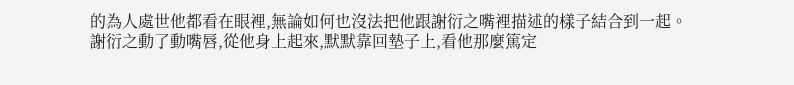的為人處世他都看在眼裡,無論如何也沒法把他跟謝衍之嘴裡描述的樣子結合到一起。
謝衍之動了動嘴唇,從他身上起來,默默靠回墊子上,看他那麼篤定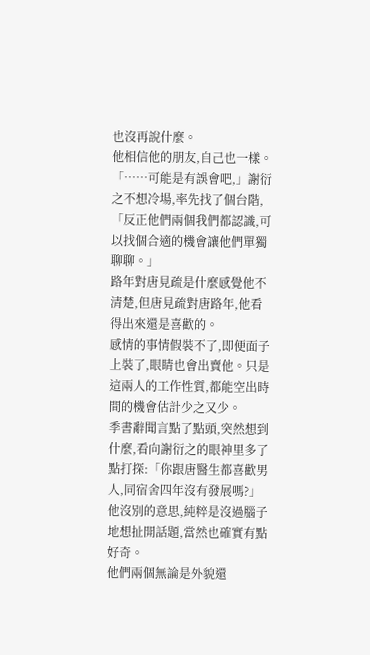也沒再說什麼。
他相信他的朋友,自己也一樣。
「……可能是有誤會吧,」謝衍之不想冷場,率先找了個台階,「反正他們兩個我們都認識,可以找個合適的機會讓他們單獨聊聊。」
路年對唐見疏是什麼感覺他不清楚,但唐見疏對唐路年,他看得出來還是喜歡的。
感情的事情假裝不了,即便面子上裝了,眼睛也會出賣他。只是這兩人的工作性質,都能空出時間的機會估計少之又少。
季書辭聞言點了點頭,突然想到什麼,看向謝衍之的眼神里多了點打探:「你跟唐醫生都喜歡男人,同宿舍四年沒有發展嗎?」
他沒別的意思,純粹是沒過腦子地想扯開話題,當然也確實有點好奇。
他們兩個無論是外貌還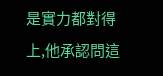是實力都對得上,他承認問這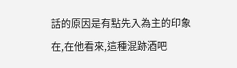話的原因是有點先入為主的印象在,在他看來,這種混跡酒吧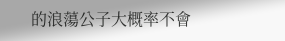的浪蕩公子大概率不會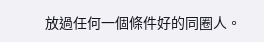放過任何一個條件好的同圈人。